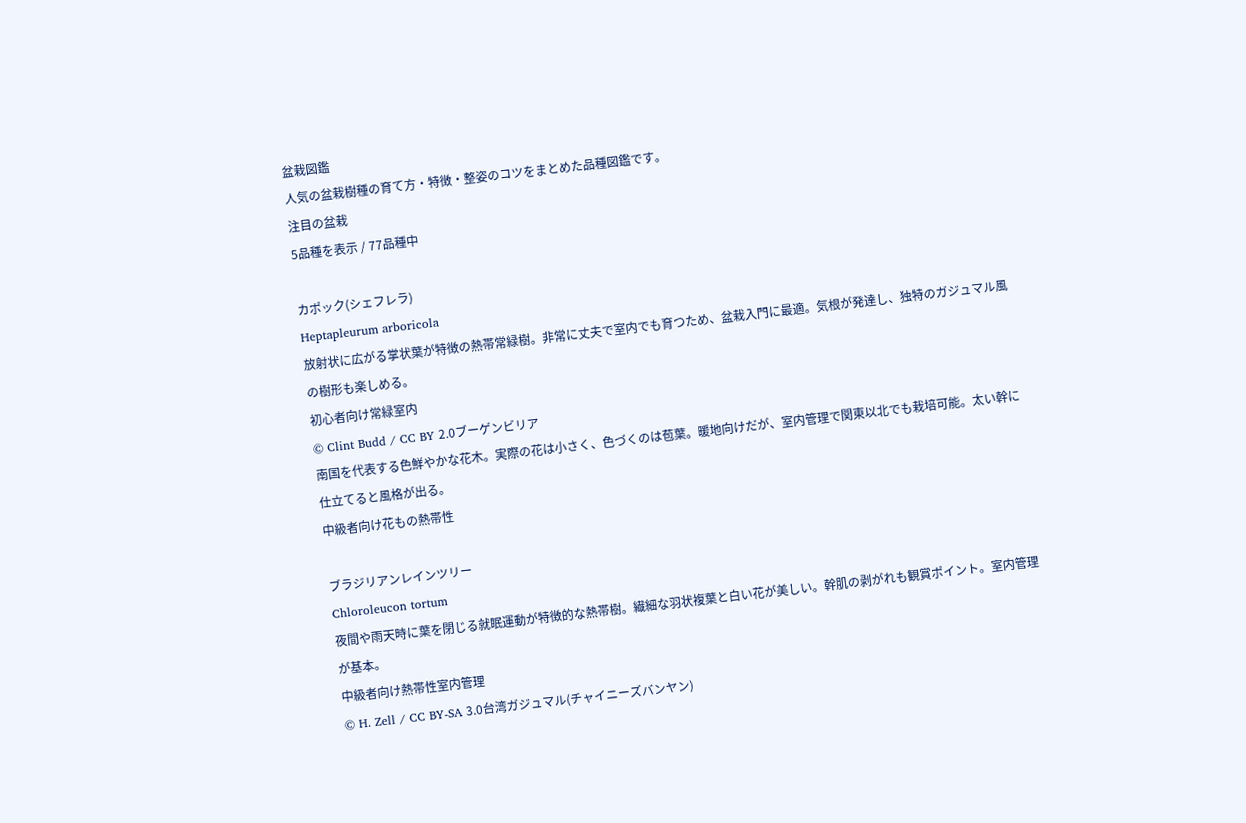盆栽図鑑
人気の盆栽樹種の育て方・特徴・整姿のコツをまとめた品種図鑑です。
注目の盆栽
5品種を表示 / 77品種中

カポック(シェフレラ)
Heptapleurum arboricola
放射状に広がる掌状葉が特徴の熱帯常緑樹。非常に丈夫で室内でも育つため、盆栽入門に最適。気根が発達し、独特のガジュマル風の樹形も楽しめる。
初心者向け常緑室内
© Clint Budd / CC BY 2.0ブーゲンビリア
南国を代表する色鮮やかな花木。実際の花は小さく、色づくのは苞葉。暖地向けだが、室内管理で関東以北でも栽培可能。太い幹に仕立てると風格が出る。
中級者向け花もの熱帯性

ブラジリアンレインツリー
Chloroleucon tortum
夜間や雨天時に葉を閉じる就眠運動が特徴的な熱帯樹。繊細な羽状複葉と白い花が美しい。幹肌の剥がれも観賞ポイント。室内管理が基本。
中級者向け熱帯性室内管理
© H. Zell / CC BY-SA 3.0台湾ガジュマル(チャイニーズバンヤン)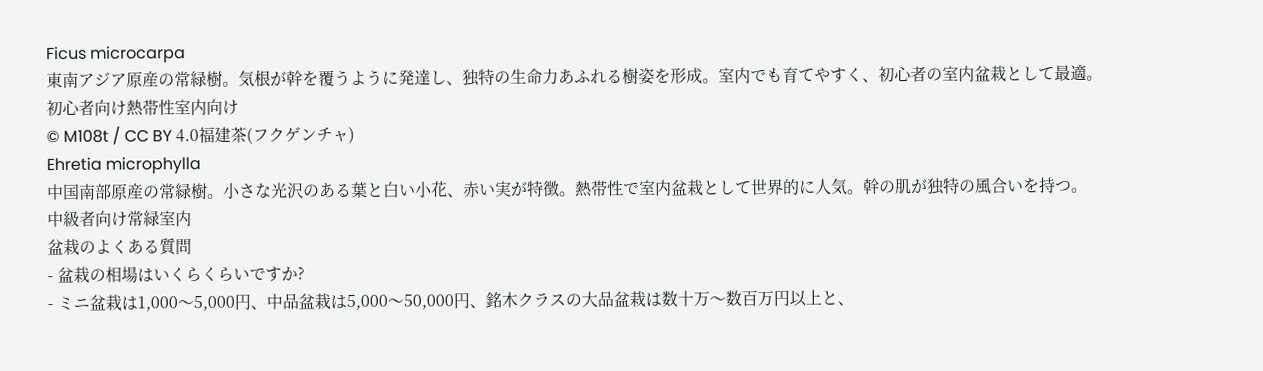Ficus microcarpa
東南アジア原産の常緑樹。気根が幹を覆うように発達し、独特の生命力あふれる樹姿を形成。室内でも育てやすく、初心者の室内盆栽として最適。
初心者向け熱帯性室内向け
© M108t / CC BY 4.0福建茶(フクゲンチャ)
Ehretia microphylla
中国南部原産の常緑樹。小さな光沢のある葉と白い小花、赤い実が特徴。熱帯性で室内盆栽として世界的に人気。幹の肌が独特の風合いを持つ。
中級者向け常緑室内
盆栽のよくある質問
- 盆栽の相場はいくらくらいですか?
- ミニ盆栽は1,000〜5,000円、中品盆栽は5,000〜50,000円、銘木クラスの大品盆栽は数十万〜数百万円以上と、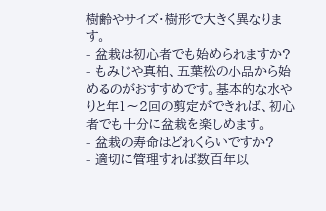樹齢やサイズ・樹形で大きく異なります。
- 盆栽は初心者でも始められますか?
- もみじや真柏、五葉松の小品から始めるのがおすすめです。基本的な水やりと年1〜2回の剪定ができれば、初心者でも十分に盆栽を楽しめます。
- 盆栽の寿命はどれくらいですか?
- 適切に管理すれば数百年以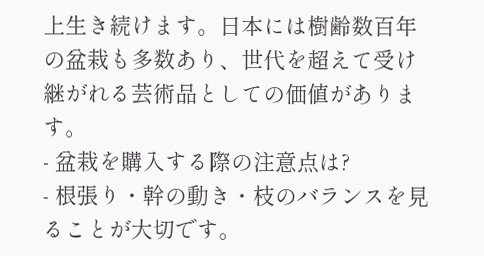上生き続けます。日本には樹齢数百年の盆栽も多数あり、世代を超えて受け継がれる芸術品としての価値があります。
- 盆栽を購入する際の注意点は?
- 根張り・幹の動き・枝のバランスを見ることが大切です。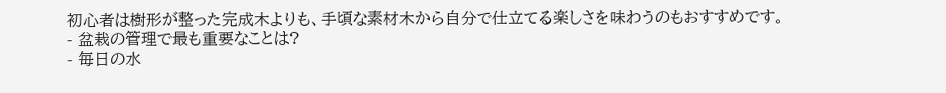初心者は樹形が整った完成木よりも、手頃な素材木から自分で仕立てる楽しさを味わうのもおすすめです。
- 盆栽の管理で最も重要なことは?
- 毎日の水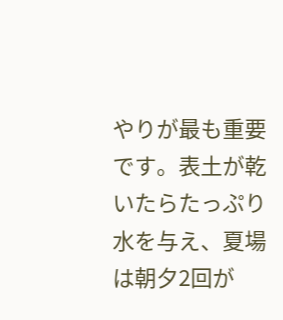やりが最も重要です。表土が乾いたらたっぷり水を与え、夏場は朝夕2回が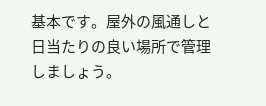基本です。屋外の風通しと日当たりの良い場所で管理しましょう。